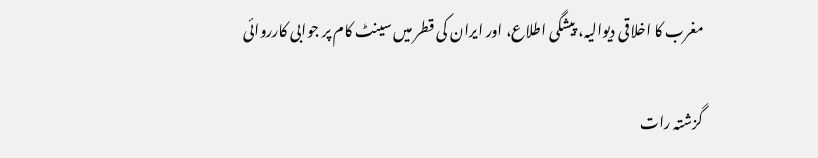مغرب کا اخلاقی دیوالیہ، پیشگی اطلاع، اور ایران کی قطر میں سینٹ کام پر جوابی کارروائی

گزشتہ رات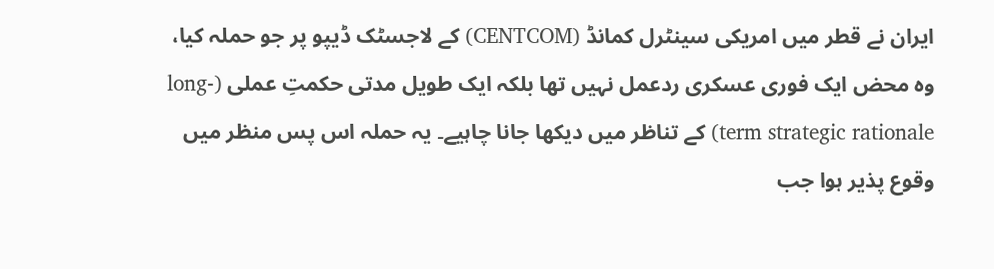ایران نے قطر میں امریکی سینٹرل کمانڈ (CENTCOM) کے لاجسٹک ڈیپو پر جو حملہ کیا، وہ محض ایک فوری عسکری ردعمل نہیں تھا بلکہ ایک طویل مدتی حکمتِ عملی (long-term strategic rationale) کے تناظر میں دیکھا جانا چاہیے۔ یہ حملہ اس پس منظر میں وقوع پذیر ہوا جب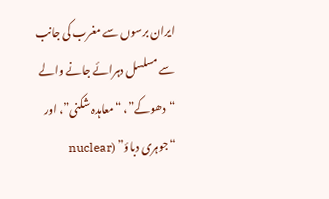ایران برسوں سے مغرب کی جانب سے مسلسل دہرائے جانے والے “دھوکے”، “معاہدہ شکنی”، اور “جوہری دباؤ” (nuclear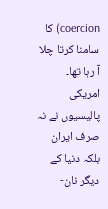coercion) کا سامنا کرتا چلا آ رہا تھا۔ امریکی پالیسیوں نے نہ صرف ایران بلکہ دنیا کے دیگر نان-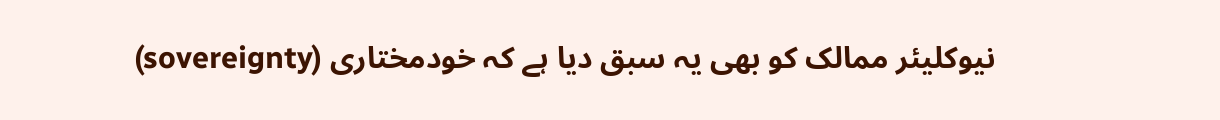نیوکلیئر ممالک کو بھی یہ سبق دیا ہے کہ خودمختاری (sovereignty)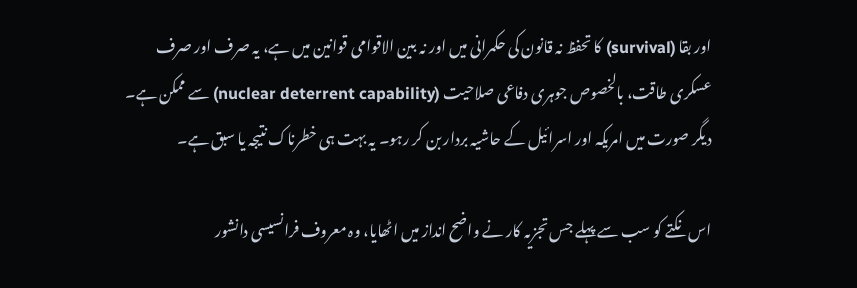اور بقا (survival) کا تحفظ نہ قانون کی حکمرانی میں اور نہ بین الاقوامی قوانین میں ہے، یہ صرف اور صرف عسکری طاقت، بالخصوص جوہری دفاعی صلاحیت (nuclear deterrent capability) سے ممکن ہے۔ دیگر صورت میں امریکہ اور اسرائیل کے حاشیہ بردار بن کر رہو۔ یہ بہت ہی خطرناک نتیجہ یا سبق ہے۔

اس نکتے کو سب سے پہلے جس تجزیہ کار نے واضح انداز میں اٹھایا، وہ معروف فرانسیسی دانشور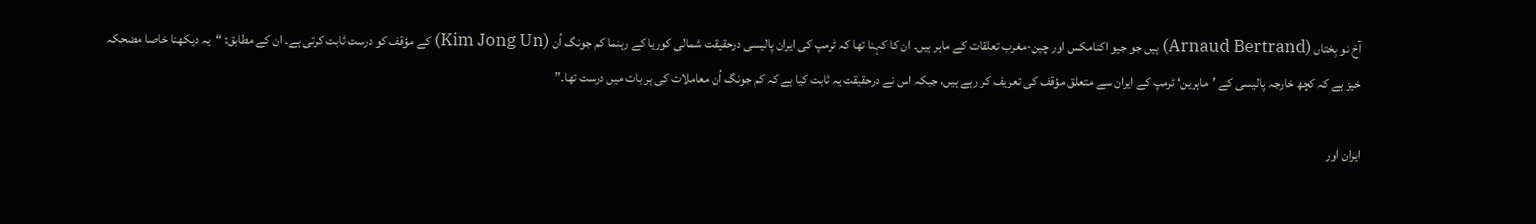آخ نو بِختاں (Arnaud Bertrand) ہیں جو جیو اکنامکس اور چین-مغرب تعلقات کے ماہر ہیں۔ ان کا کہنا تھا کہ ٹرمپ کی ایران پالیسی درحقیقت شمالی کوریا کے رہنما کم جونگ اُن (Kim Jong Un) کے مؤقف کو درست ثابت کرتی ہے۔ ان کے مطابق: “یہ دیکھنا خاصا مضحکہ خیز ہے کہ کچھ خارجہ پالیسی کے ’ماہرین‘ ٹرمپ کے ایران سے متعلق مؤقف کی تعریف کر رہے ہیں، جبکہ اس نے درحقیقت یہ ثابت کیا ہے کہ کم جونگ اُن معاملات کی ہر بات میں درست تھا۔”

ایران اور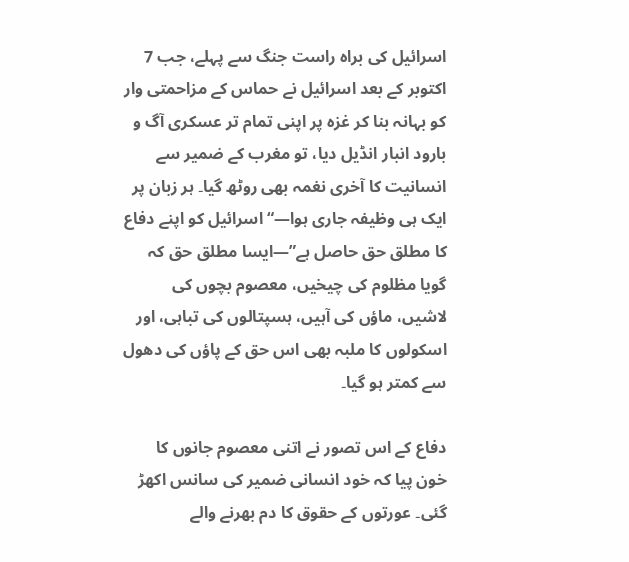اسرائیل کی براہ راست جنگ سے پہلے، جب 7 اکتوبر کے بعد اسرائیل نے حماس کے مزاحمتی وار کو بہانہ بنا کر غزہ پر اپنی تمام تر عسکری آگ و بارود انبار انڈیل دیا، تو مغرب کے ضمیر سے انسانیت کا آخری نغمہ بھی روٹھ گیا۔ ہر زبان پر ایک ہی وظیفہ جاری ہوا—“اسرائیل کو اپنے دفاع کا مطلق حق حاصل ہے”—ایسا مطلق حق کہ گویا مظلوم کی چیخیں، معصوم بچوں کی لاشیں، ماؤں کی آہیں، ہسپتالوں کی تباہی، اور اسکولوں کا ملبہ بھی اس حق کے پاؤں کی دھول سے کمتر ہو گیا۔

دفاع کے اس تصور نے اتنی معصوم جانوں کا خون پیا کہ خود انسانی ضمیر کی سانس اکھڑ گئی۔ عورتوں کے حقوق کا دم بھرنے والے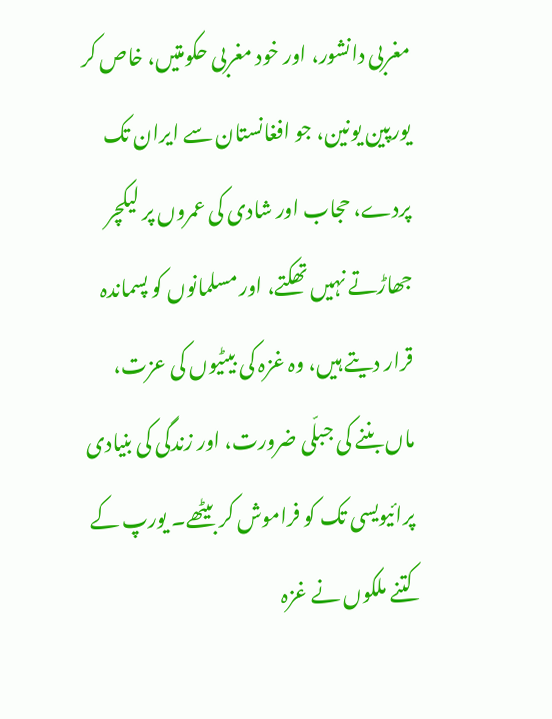مغربی دانشور، اور خود مغربی حکومتیں، خاص کر یورپین یونین، جو افغانستان سے ایران تک پردے، حجاب اور شادی کی عمروں پر لیکچر جھاڑتے نہیں تھکتے، اور مسلمانوں کو پسماندہ قرار دیتے ہیں، وہ غزہ کی بیٹیوں کی عزت، ماں بننے کی جبلّی ضرورت، اور زندگی کی بنیادی پرائیویسی تک کو فراموش کر بیٹھے۔ یورپ کے کتنے ملکوں نے غزہ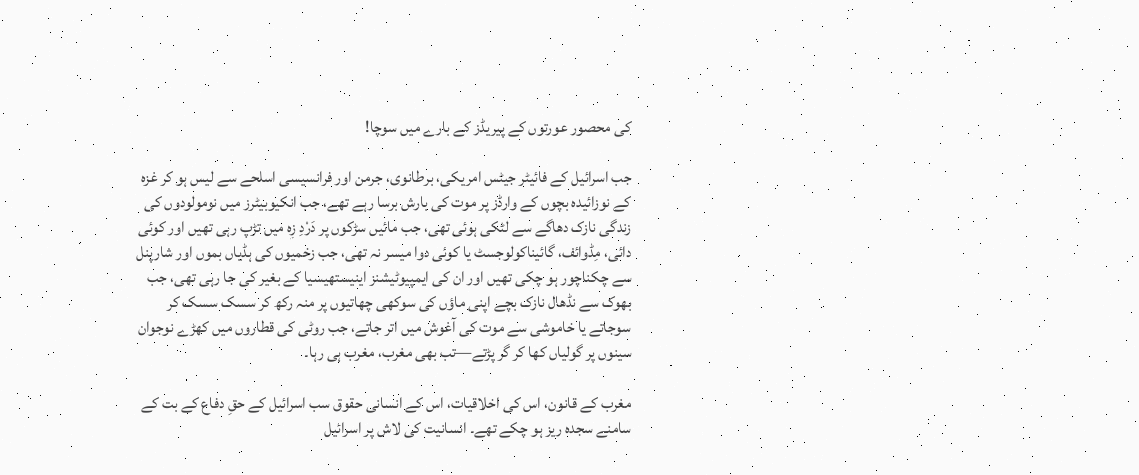کی محصور عورتوں کے پیریڈز کے بارے میں سوچا!

جب اسرائیل کے فائیٹر جیٹس امریکی، برطانوی، جرمن اور فرانسیسی اسلحے سے لیس ہو کر غزہ کے نوزائیدہ بچوں کے وارڈز پر موت کی بارش برسا رہے تھے، جب انکیوبیٹرز میں نومولودوں کی زندگی نازک دھاگے سے لٹکی ہوئی تھی، جب مائیں سڑکوں پر دَرْدِ زِہ میں تڑپ رہی تھیں اور کوئی دائی، مِڈوائف، گائیناکولوجسٹ یا کوئی دوا میسر نہ تھی، جب زخمیوں کی ہڈیاں بموں اور شارپنل سے چکناچور ہو چکی تھیں اور ان کی ایمپیوٹیشنز اینیستھیسیا کے بغیر کی جا رہی تھی، جب بھوک سے نڈھال نازک بچے اپنی ماؤں کی سوکھی چھاتیوں پر منہ رکھ کر سسک سسک کر سوجاتے یا خاموشی سے موت کی آغوش میں اتر جاتے، جب روٹی کی قطاروں میں کھڑے نوجوان سینوں پر گولیاں کھا کر گر پڑتے—تب بھی مغرب، مغرب ہی رہا۔

مغرب کے قانون، اس کی اخلاقیات، اس کے انسانی حقوق سب اسرائیل کے حقِ دفاع کے بت کے سامنے سجدہ ریز ہو چکے تھے۔ انسانیت کی لاش پر اسرائیل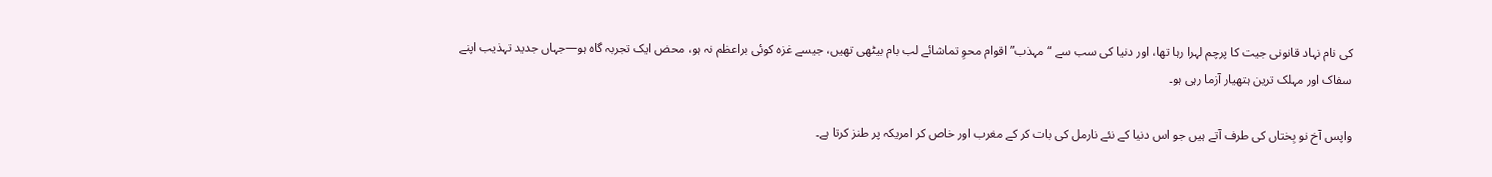کی نام نہاد قانونی جیت کا پرچم لہرا رہا تھا، اور دنیا کی سب سے “مہذب” اقوام محوِ تماشائے لب بام بیٹھی تھیں، جیسے غزہ کوئی براعظم نہ ہو، محض ایک تجربہ گاہ ہو—جہاں جدید تہذیب اپنے سفاک اور مہلک ترین ہتھیار آزما رہی ہو۔

واپس آخ نو بِختاں کی طرف آتے ہیں جو اس دنیا کے نئے نارمل کی بات کر کے مغرب اور خاص کر امریکہ پر طنز کرتا ہے۔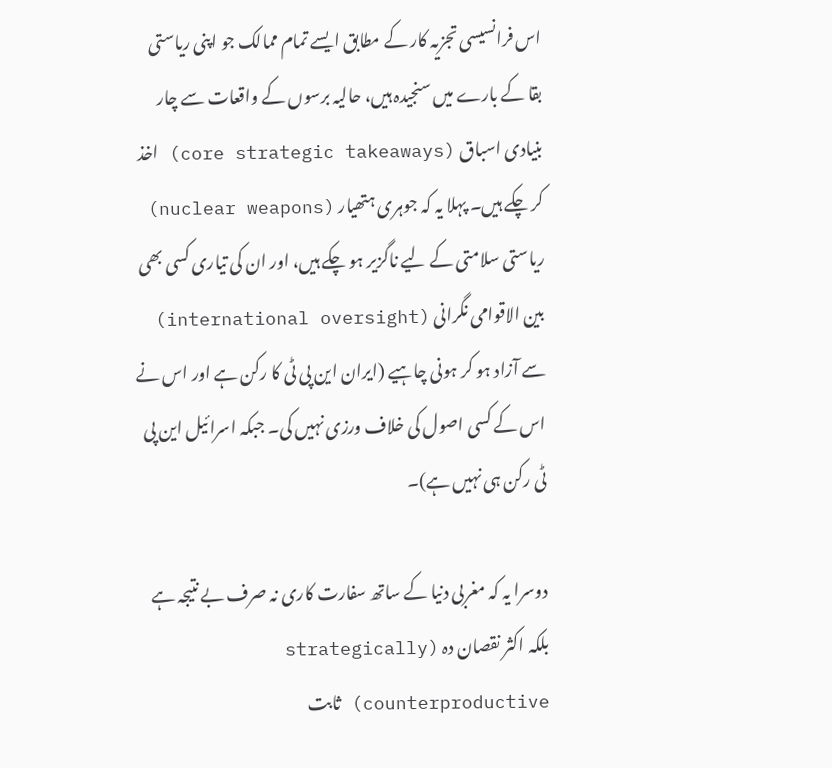اس فرانسیسی تجزیہ کار کے مطابق ایسے تمام ممالک جو اپنی ریاستی بقا کے بارے میں سنجیدہ ہیں، حالیہ برسوں کے واقعات سے چار بنیادی اسباق (core strategic takeaways) اخذ کر چکے ہیں۔ پہلا یہ کہ جوہری ہتھیار (nuclear weapons) ریاستی سلامتی کے لیے ناگزیر ہو چکے ہیں، اور ان کی تیاری کسی بھی بین الاقوامی نگرانی (international oversight) سے آزاد ہو کر ہونی چاہیے (ایران این پی ٹی کا رکن ہے اور اس نے اس کے کسی اصول کی خلاف ورزی نہیں کی۔ جبکہ اسرائیل این پی ٹی رکن ہی نہیں ہے)۔

دوسرا یہ کہ مغربی دنیا کے ساتھ سفارت کاری نہ صرف بے نتیجہ ہے بلکہ اکثر نقصان دہ (strategically counterproductive) ثابت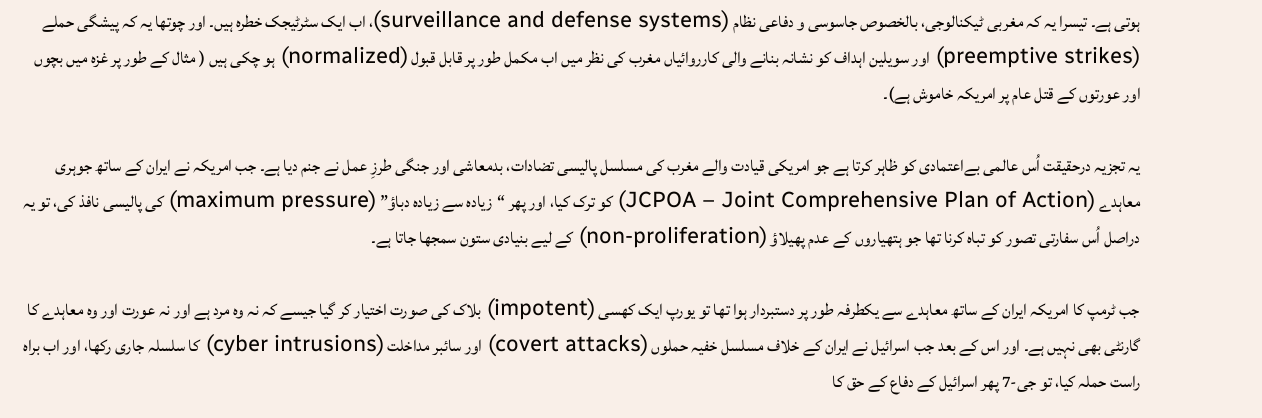ہوتی ہے۔ تیسرا یہ کہ مغربی ٹیکنالوجی، بالخصوص جاسوسی و دفاعی نظام (surveillance and defense systems)، اب ایک سٹرٹیجک خطرہ ہیں۔ اور چوتھا یہ کہ پیشگی حملے (preemptive strikes) اور سویلین اہداف کو نشانہ بنانے والی کارروائیاں مغرب کی نظر میں اب مکمل طور پر قابل قبول (normalized) ہو چکی ہیں ( مثال کے طور پر غزہ میں بچوں اور عورتوں کے قتل عام پر امریکہ خاموش ہے)۔

یہ تجزیہ درحقیقت اُس عالمی بےاعتمادی کو ظاہر کرتا ہے جو امریکی قیادت والے مغرب کی مسلسل پالیسی تضادات، بدمعاشی اور جنگی طرزِ عمل نے جنم دیا ہے۔ جب امریکہ نے ایران کے ساتھ جوہری معاہدے (JCPOA – Joint Comprehensive Plan of Action) کو ترک کیا، اور پھر “زیادہ سے زیادہ دباؤ” (maximum pressure) کی پالیسی نافذ کی، تو یہ دراصل اُس سفارتی تصور کو تباہ کرنا تھا جو ہتھیاروں کے عدم پھیلاؤ (non-proliferation) کے لیے بنیادی ستون سمجھا جاتا ہے۔

جب ٹرمپ کا امریکہ ایران کے ساتھ معاہدے سے یکطرفہ طور پر دستبردار ہوا تھا تو یورپ ایک کھسی (impotent) بلاک کی صورت اختیار کر گیا جیسے کہ نہ وہ مرد ہے اور نہ عورت اور وہ معاہدے کا گارنٹی بھی نہیں ہے۔ اور اس کے بعد جب اسرائیل نے ایران کے خلاف مسلسل خفیہ حملوں (covert attacks) اور سائبر مداخلت (cyber intrusions) کا سلسلہ جاری رکھا، اور اب براہ راست حملہ کیا، تو جی-7 پھر اسرائیل کے دفاع کے حق کا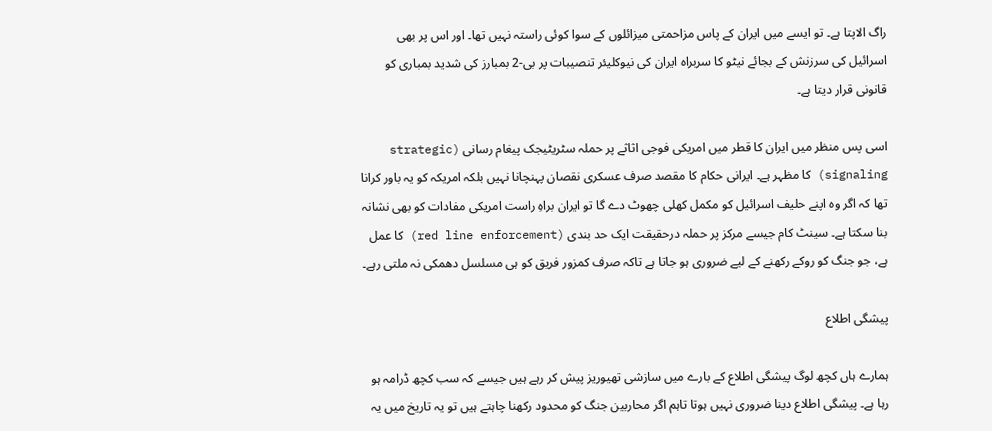راگ الاپتا ہے۔ تو ایسے میں ایران کے پاس مزاحمتی میزائلوں کے سوا کوئی راستہ نہیں تھا۔ اور اس پر بھی اسرائیل کی سرزنش کے بجائے نیٹو کا سربراہ ایران کی نیوکلیئر تنصیبات پر بی-2 بمبارز کی شدید بمباری کو قانونی قرار دیتا ہے۔

اسی پس منظر میں ایران کا قطر میں امریکی فوجی اثاثے پر حملہ سٹریٹیجک پیغام رسانی (strategic signaling) کا مظہر ہے۔ ایرانی حکام کا مقصد صرف عسکری نقصان پہنچانا نہیں بلکہ امریکہ کو یہ باور کرانا تھا کہ اگر وہ اپنے حلیف اسرائیل کو مکمل کھلی چھوٹ دے گا تو ایران براہِ راست امریکی مفادات کو بھی نشانہ بنا سکتا ہے۔ سینٹ کام جیسے مرکز پر حملہ درحقیقت ایک حد بندی (red line enforcement) کا عمل ہے، جو جنگ کو روکے رکھنے کے لیے ضروری ہو جاتا ہے تاکہ صرف کمزور فریق کو ہی مسلسل دھمکی نہ ملتی رہے۔

پیشگی اطلاع

ہمارے ہاں کچھ لوگ پیشگی اطلاع کے بارے میں سازشی تھیوریز پیش کر رہے ہیں جیسے کہ سب کچھ ڈرامہ ہو رہا ہے۔ پیشگی اطلاع دینا ضروری نہیں ہوتا تاہم اگر محاربین جنگ کو محدود رکھنا چاہتے ہیں تو یہ تاریخ میں یہ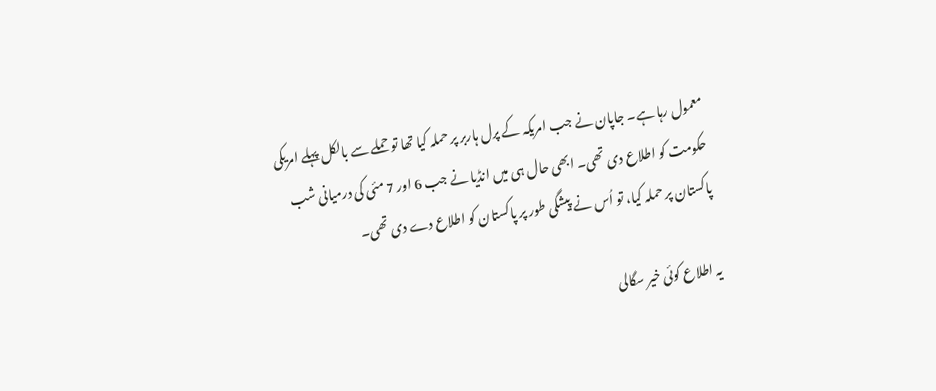معمول رہا ہے۔ جاپان نے جب امریکہ کے پرل ہاربر پر حملہ کیا تھا تو حملے سے بالکل پہلے امریکی حکومت کو اطلاع دی تھی۔ ابھی حال ہی میں انڈیا نے جب 6 اور 7 مئی کی درمیانی شب پاکستان پر حملہ کیا، تو اُس نے پیشگی طور پر پاکستان کو اطلاع دے دی تھی۔

یہ اطلاع کوئی خیر سگالی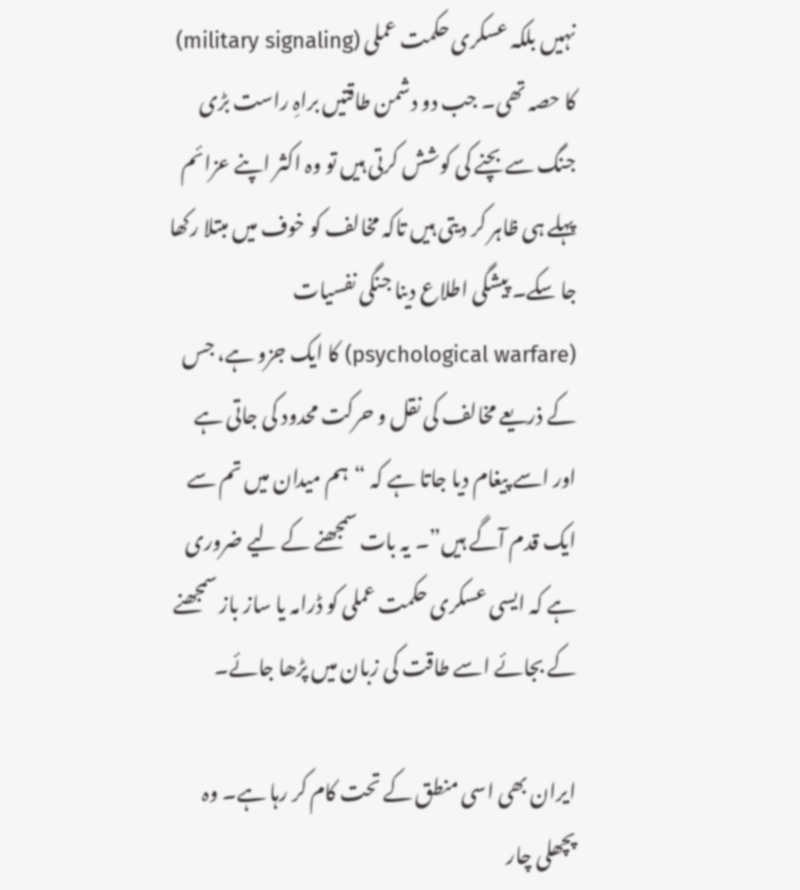نہیں بلکہ عسکری حکمت عملی (military signaling) کا حصہ تھی۔ جب دو دشمن طاقتیں براہِ راست بڑی جنگ سے بچنے کی کوشش کرتی ہیں تو وہ اکثر اپنے عزائم پہلے ہی ظاہر کر دیتی ہیں تاکہ مخالف کو خوف میں مبتلا رکھا جا سکے۔ پیشگی اطلاع دینا جنگی نفسیات (psychological warfare) کا ایک جزو ہے، جس کے ذریعے مخالف کی نقل و حرکت محدود کی جاتی ہے اور اسے پیغام دیا جاتا ہے کہ “ہم میدان میں تم سے ایک قدم آگے ہیں”۔ یہ بات سمجھنے کے لیے ضروری ہے کہ ایسی عسکری حکمت عملی کو ڈرامہ یا ساز باز سمجھنے کے بجائے اسے طاقت کی زبان میں پڑھا جائے۔

ایران بھی اسی منطق کے تحت کام کر رہا ہے۔ وہ پچھلی چار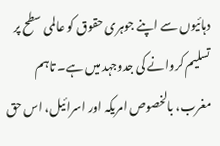دہائیوں سے اپنے جوہری حقوق کو عالمی سطح پر تسلیم کروانے کی جدوجہد میں ہے۔ تاہم مغرب، بالخصوص امریکہ اور اسرائیل، اس حق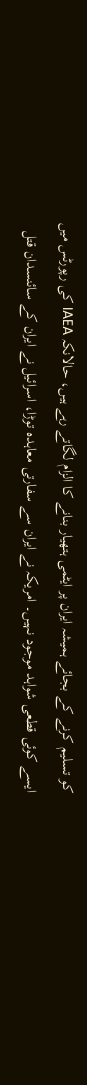کو تسلیم کرنے کے بجائے ہمیشہ ایران پر ایٹمی ہتھیار بنانے کا الزام لگاتے رہے ہیں، حالانکہ IAEA کی رپورٹس میں ایسے کوئی قطعی شواہد موجود نہیں۔ امریکہ نے ایران سے سفارتی معاہدہ توڑا، اسرائیل نے ایران کے سائنسدان قتل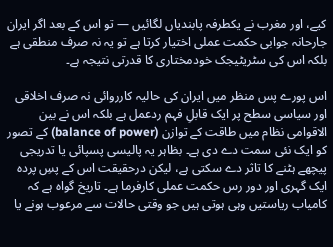کیے، اور مغرب نے یکطرفہ پابندیاں لگائیں — تو اس کے بعد اگر ایران جارحانہ جوابی حکمت عملی اختیار کرتا ہے تو یہ نہ صرف منطقی ہے بلکہ اس کی سٹریٹیجک خودمختاری کا قدرتی نتیجہ ہے۔

اس پورے پس منظر میں ایران کی حالیہ کارروائی نہ صرف اخلاقی اور سیاسی سطح پر ایک قابلِ فہم ردعمل ہے بلکہ اس نے بین الاقوامی نظام میں طاقت کے توازن (balance of power) کے تصور کو ایک نئی سمت دے دی ہے۔ بظاہر یہ پالیسی پسپائی یا تدریجی پیچھے ہٹنے کا تاثر دے سکتی ہے، لیکن درحقیقت اس کے پسِ پردہ ایک گہری اور دور رس حکمت عملی کارفرما ہے۔ تاریخ گواہ ہے کہ کامیاب ریاستیں وہی ہوتی ہیں جو وقتی حالات سے مرعوب ہونے یا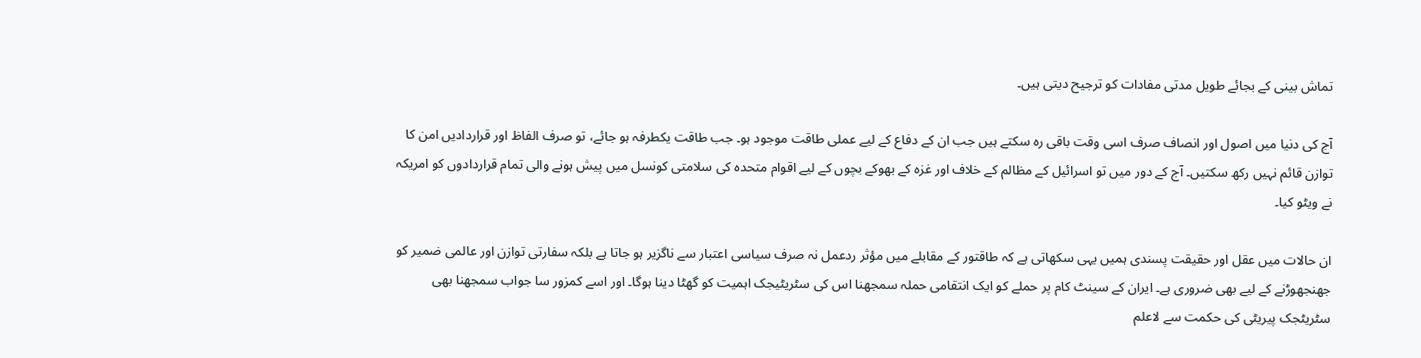تماش بینی کے بجائے طویل مدتی مفادات کو ترجیح دیتی ہیں۔

آج کی دنیا میں اصول اور انصاف صرف اسی وقت باقی رہ سکتے ہیں جب ان کے دفاع کے لیے عملی طاقت موجود ہو۔ جب طاقت یکطرفہ ہو جائے، تو صرف الفاظ اور قراردادیں امن کا توازن قائم نہیں رکھ سکتیں۔ آج کے دور میں تو اسرائیل کے مظالم کے خلاف اور غزہ کے بھوکے بچوں کے لیے اقوام متحدہ کی سلامتی کونسل میں پیش ہونے والی تمام قراردادوں کو امریکہ نے ویٹو کیا۔

ان حالات میں عقل اور حقیقت پسندی ہمیں یہی سکھاتی ہے کہ طاقتور کے مقابلے میں مؤثر ردعمل نہ صرف سیاسی اعتبار سے ناگزیر ہو جاتا ہے بلکہ سفارتی توازن اور عالمی ضمیر کو جھنجھوڑنے کے لیے بھی ضروری ہے۔ ایران کے سینٹ کام پر حملے کو ایک انتقامی حملہ سمجھنا اس کی سٹریٹیجک اہمیت کو گھٹا دینا ہوگا۔ اور اسے کمزور سا جواب سمجھنا بھی سٹریٹجک پیریٹی کی حکمت سے لاعلم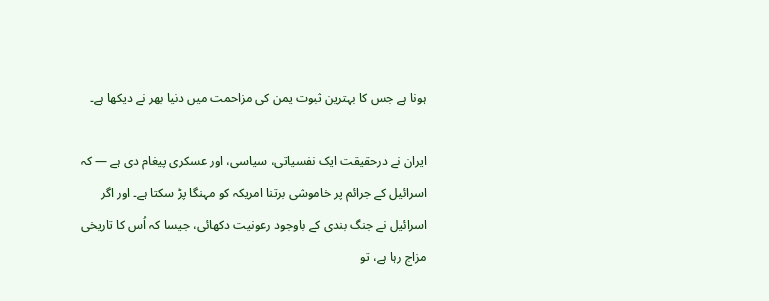ہونا ہے جس کا بہترین ثبوت یمن کی مزاحمت میں دنیا بھر نے دیکھا ہے۔

ایران نے درحقیقت ایک نفسیاتی، سیاسی، اور عسکری پیغام دی ہے — کہ اسرائیل کے جرائم پر خاموشی برتنا امریکہ کو مہنگا پڑ سکتا ہے۔ اور اگر اسرائیل نے جنگ بندی کے باوجود رعونیت دکھائی، جیسا کہ اُس کا تاریخی مزاج رہا ہے، تو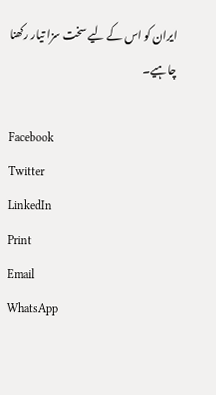ایران کو اس کے لیے سخت سزا تیار رکھنا چاہیے۔

Facebook
Twitter
LinkedIn
Print
Email
WhatsApp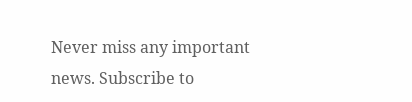Never miss any important news. Subscribe to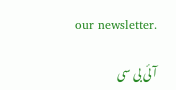our newsletter.

آئی بی سی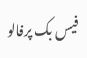فیس بک پرفالو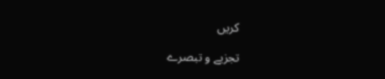کریں

تجزیے و تبصرے